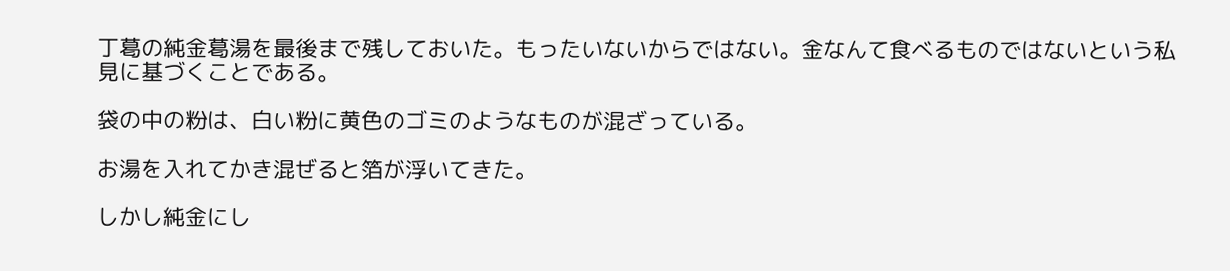丁葛の純金葛湯を最後まで残しておいた。もったいないからではない。金なんて食べるものではないという私見に基づくことである。

袋の中の粉は、白い粉に黄色のゴミのようなものが混ざっている。

お湯を入れてかき混ぜると箔が浮いてきた。

しかし純金にし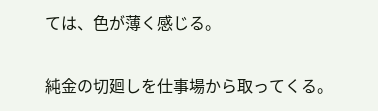ては、色が薄く感じる。

純金の切廻しを仕事場から取ってくる。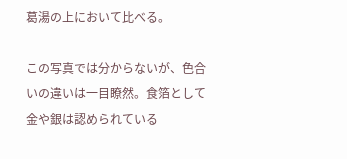葛湯の上において比べる。

この写真では分からないが、色合いの違いは一目瞭然。食箔として金や銀は認められている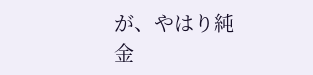が、やはり純金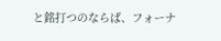と銘打つのならば、フォーナ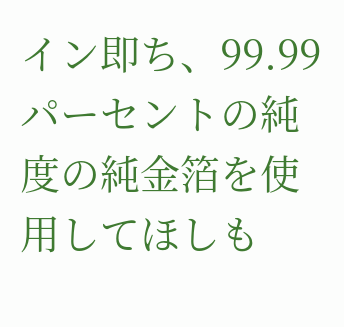イン即ち、99.99パーセントの純度の純金箔を使用してほしも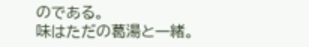のである。
味はただの葛湯と一緒。